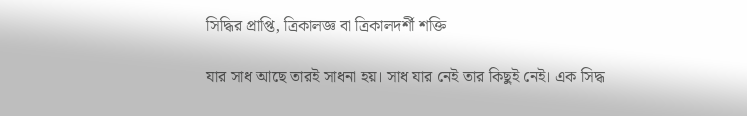সিদ্ধির প্রাপ্তি, ত্রিকালজ্ঞ বা ত্রিকালদর্শী শক্তি

যার সাধ আছে তারই সাধনা হয়। সাধ যার নেই তার কিছুই নেই। এক সিদ্ধ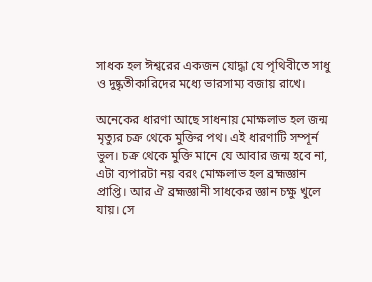সাধক হল ঈশ্বরের একজন যোদ্ধা যে পৃথিবীতে সাধু ও দুষ্কৃতীকারিদের মধ্যে ভারসাম্য বজায় রাখে।

অনেকের ধারণা আছে সাধনায় মোক্ষলাভ হল জন্ম মৃত্যুর চক্র থেকে মুক্তির পথ। এই ধারণাটি সম্পূর্ন ভুল। চক্র থেকে মুক্তি মানে যে আবার জন্ম হবে না, এটা ব্যপারটা নয় বরং মোক্ষলাভ হল ব্রহ্মজ্ঞান প্রাপ্তি। আর ঐ ব্রহ্মজ্ঞানী সাধকের জ্ঞান চক্ষু খুলে যায়। সে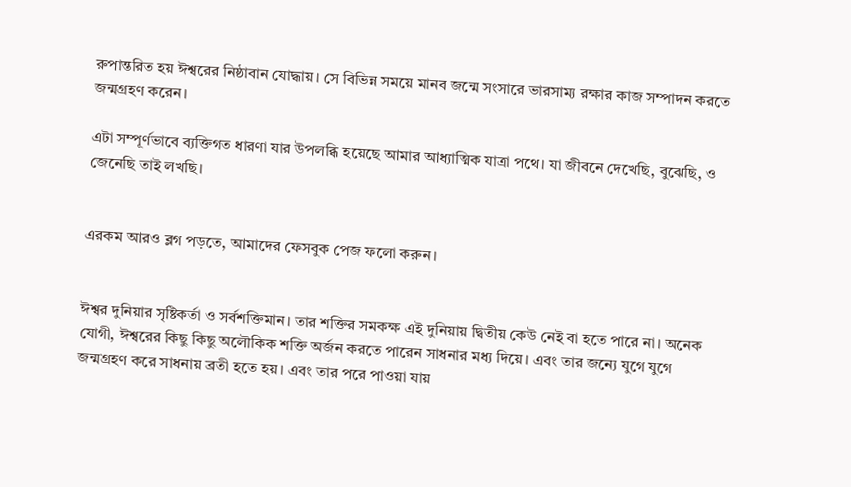রুপান্তরিত হয় ঈশ্বরের নিষ্ঠাবান যোদ্ধায়। সে বিভিন্ন সময়ে মানব জন্মে সংসারে ভারসাম্য রক্ষার কাজ সম্পাদন করতে জন্মগ্রহণ করেন।

এটা সম্পূর্ণভাবে ব্যক্তিগত ধারণা যার উপলব্ধি হয়েছে আমার আধ্যাত্মিক যাত্রা পথে। যা জীবনে দেখেছি, বুঝেছি, ও জেনেছি তাই লখছি।


এরকম আরও ব্লগ পড়তে, আমাদের ফেসবুক পেজ ফলো করুন।


ঈশ্বর দুনিয়ার সৃষ্টিকর্তা ও সর্বশক্তিমান। তার শক্তির সমকক্ষ এই দুনিয়ায় দ্বিতীয় কেউ নেই বা হতে পারে না। অনেক যোগী, ঈশ্বরের কিছু কিছু অলৌকিক শক্তি অর্জন করতে পারেন সাধনার মধ্য দিয়ে। এবং তার জন্যে যুগে যুগে জন্মগ্রহণ করে সাধনায় ব্রতী হতে হয়। এবং তার পরে পাওয়া যায়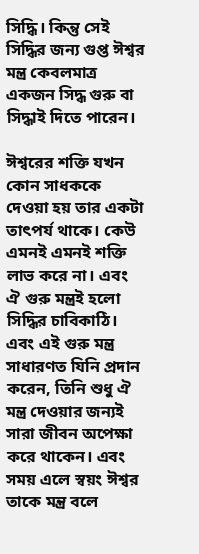সিদ্ধি। কিন্তু সেই সিদ্ধির জন্য গুপ্ত ঈশ্বর মন্ত্র কেবলমাত্র একজন সিদ্ধ গুরু বা সিদ্ধাই দিতে পারেন।

ঈশ্বরের শক্তি যখন কোন সাধককে দেওয়া হয় তার একটা তাৎপর্য থাকে। কেউ এমনই এমনই শক্তি লাভ করে না। এবং ঐ গুরু মন্ত্রই হলো সিদ্ধির চাবিকাঠি। এবং এই গুরু মন্ত্র সাধারণত যিনি প্রদান করেন, তিনি শুধু ঐ মন্ত্র দেওয়ার জন্যই সারা জীবন অপেক্ষা করে থাকেন। এবং সময় এলে স্বয়ং ঈশ্বর তাকে মন্ত্র বলে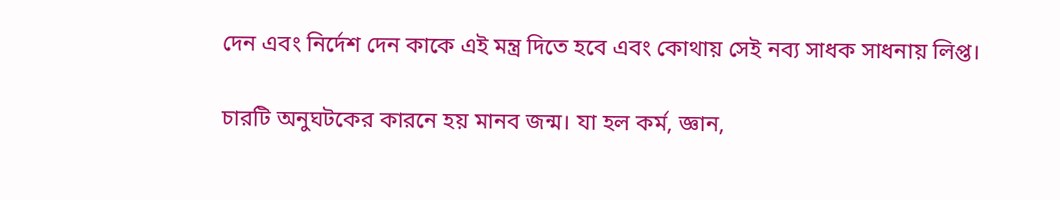দেন এবং নির্দেশ দেন কাকে এই মন্ত্র দিতে হবে এবং কোথায় সেই নব্য সাধক সাধনায় লিপ্ত।

চারটি অনুঘটকের কারনে হয় মানব জন্ম। যা হল কর্ম, জ্ঞান,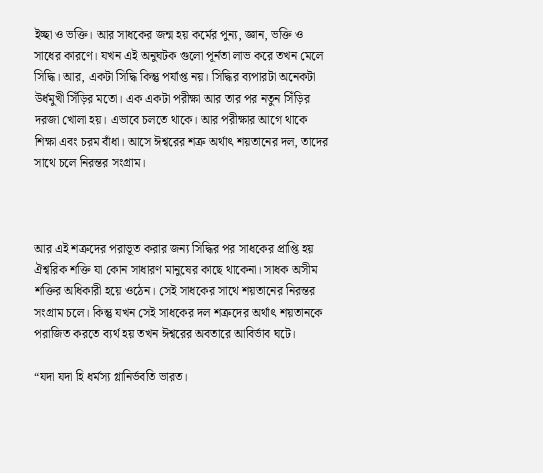ইচ্ছা ও ভক্তি। আর সাধকের জন্ম হয় কর্মের পুন্য, জ্ঞান, ভক্তি ও সাধের কারণে। যখন এই অনুঘটক গুলো পূর্নতা লাভ করে তখন মেলে সিদ্ধি। আর, একটা সিদ্ধি কিন্তু পর্যাপ্ত নয়। সিদ্ধির ব্যপারটা অনেকটা উর্ধমুখী সিঁড়ির মতো। এক একটা পরীক্ষা আর তার পর নতুন সিঁড়ির দরজা খোলা হয়। এভাবে চলতে থাকে। আর পরীক্ষার আগে থাকে শিক্ষা এবং চরম বাঁধা। আসে ঈশ্বরের শত্রু অর্থাৎ শয়তানের দল, তাদের সাথে চলে নিরন্তর সংগ্রাম।



আর এই শত্রুদের পরাভূত করার জন্য সিদ্ধির পর সাধকের প্রাপ্তি হয় ঐশ্বরিক শক্তি যা কোন সাধারণ মানুষের কাছে থাকেনা। সাধক অসীম শক্তির অধিকারী হয়ে ওঠেন। সেই সাধকের সাথে শয়তানের নিরন্তর সংগ্রাম চলে। কিন্তু যখন সেই সাধকের দল শত্রুদের অর্থাৎ শয়তানকে পরাজিত করতে ব্যর্থ হয় তখন ঈশ্বরের অবতারে আবির্ভাব ঘটে।

“যদা যদা হি ধর্মস্য গ্লানির্ভবতি ভারত।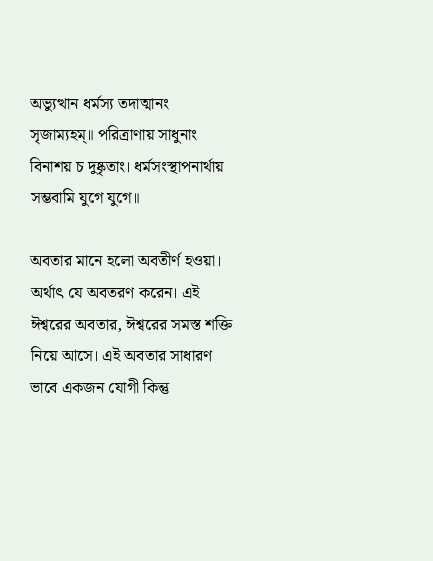অভ্যুত্থান ধর্মস্য তদাত্মানং সৃজাম্যহম্॥ পরিত্রাণায় সাধুনাং বিনাশয় চ দুষ্কৃতাং। ধর্মসংস্থাপনার্থায় সম্ভবামি যুগে যুগে॥

অবতার মানে হলো অবতীর্ণ হওয়া। অর্থাৎ যে অবতরণ করেন। এই ঈশ্বরের অবতার, ঈশ্বরের সমস্ত শক্তি নিয়ে আসে। এই অবতার সাধারণ ভাবে একজন যোগী কিন্তু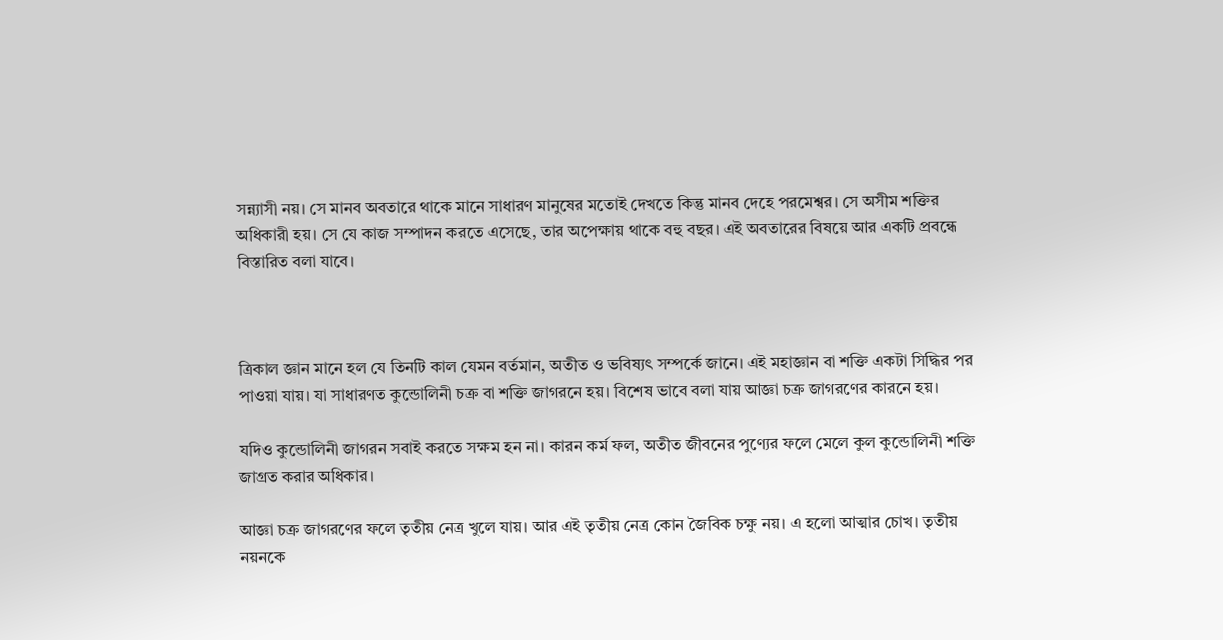সন্ন্যাসী নয়। সে মানব অবতারে থাকে মানে সাধারণ মানুষের মতোই দেখতে কিন্তু মানব দেহে পরমেশ্বর। সে অসীম শক্তির অধিকারী হয়। সে যে কাজ সম্পাদন করতে এসেছে, তার অপেক্ষায় থাকে বহু বছর। এই অবতারের বিষয়ে আর একটি প্রবন্ধে বিস্তারিত বলা যাবে।



ত্রিকাল জ্ঞান মানে হল যে তিনটি কাল যেমন বর্তমান, অতীত ও ভবিষ্যৎ সম্পর্কে জানে। এই মহাজ্ঞান বা শক্তি একটা সিদ্ধির পর পাওয়া যায়। যা সাধারণত কুন্ডোলিনী চক্র বা শক্তি জাগরনে হয়। বিশেষ ভাবে বলা যায় আজ্ঞা চক্র জাগরণের কারনে হয়।

যদিও কুন্ডোলিনী জাগরন সবাই করতে সক্ষম হন না। কারন কর্ম ফল, অতীত জীবনের পুণ্যের ফলে মেলে কুল কুন্ডোলিনী শক্তি জাগ্রত করার অধিকার।

আজ্ঞা চক্র জাগরণের ফলে তৃতীয় নেত্র খুলে যায়। আর এই তৃতীয় নেত্র কোন জৈবিক চক্ষু নয়। এ হলো আত্মার চোখ। তৃতীয় নয়নকে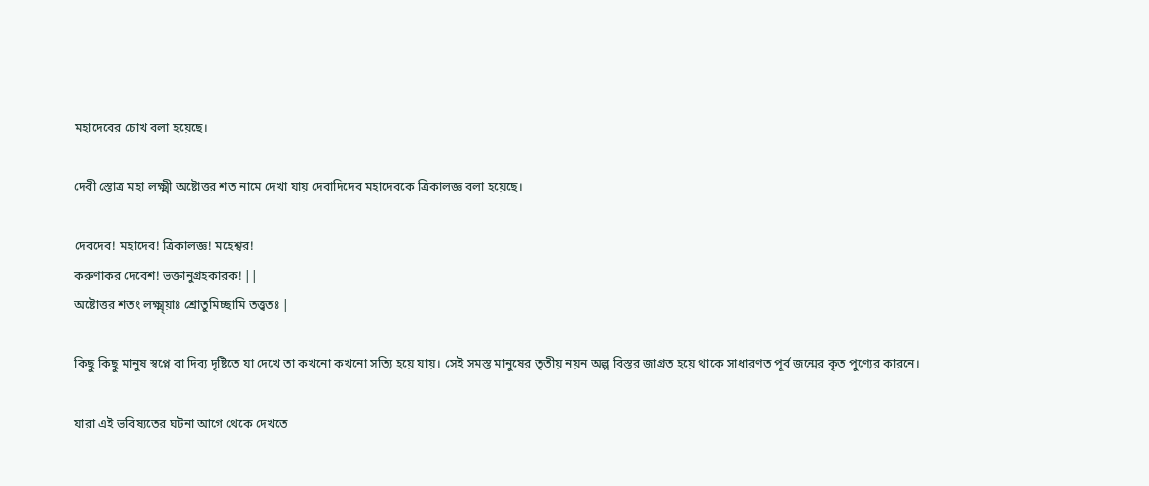মহাদেবের চোখ বলা হয়েছে।

দেবী স্তোত্র মহা লক্ষ্মী অষ্টোত্তর শত নামে দেখা যায় দেবাদিদেব মহাদেবকে ত্রিকালজ্ঞ বলা হয়েছে।

দেবদেব! মহাদেব! ত্রিকালজ্ঞ! মহেশ্বর!
করুণাকর দেবেশ! ভক্তানুগ্রহকারক! ||
অষ্টোত্তর শতং লক্ষ্ম্য়াঃ শ্রোতুমিচ্ছামি তত্ত্বতঃ |

কিছু কিছু মানুষ স্বপ্নে বা দিব্য দৃষ্টিতে যা দেখে তা কখনো কখনো সত্যি হয়ে যায়। সেই সমস্ত মানুষের তৃতীয় নয়ন অল্প বিস্তর জাগ্রত হয়ে থাকে সাধারণত পূর্ব জন্মের কৃত পুণ্যের কারনে।

যারা এই ভবিষ্যতের ঘটনা আগে থেকে দেখতে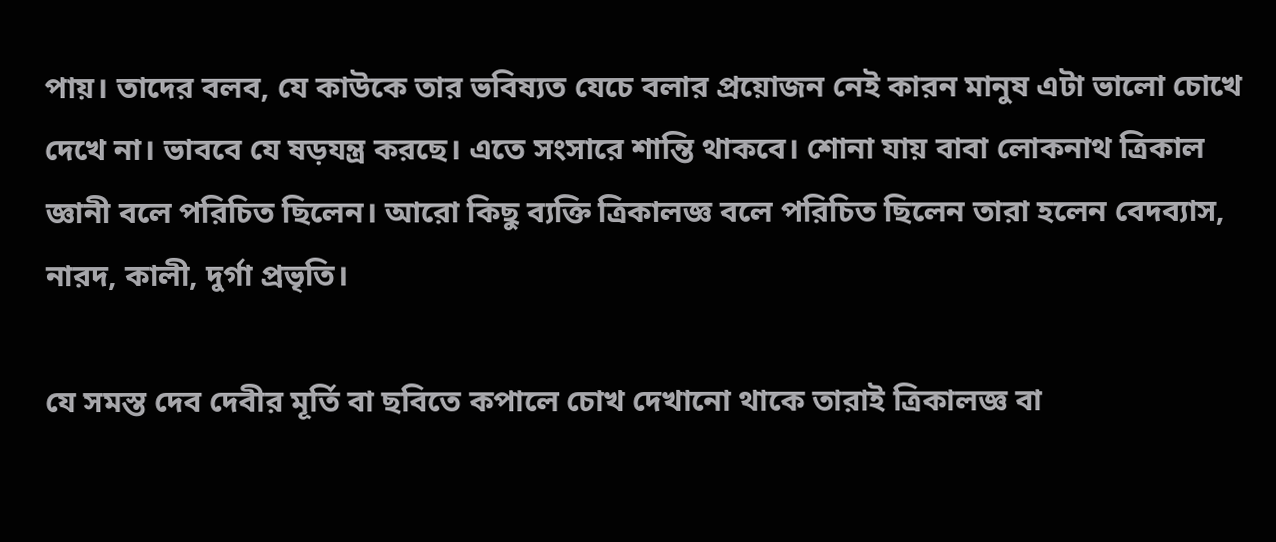পায়। তাদের বলব, যে কাউকে তার ভবিষ্যত যেচে বলার প্রয়োজন নেই কারন মানুষ এটা ভালো চোখে দেখে না। ভাববে যে ষড়যন্ত্র করছে। এতে সংসারে শান্তি থাকবে। শোনা যায় বাবা লোকনাথ ত্রিকাল জ্ঞানী বলে পরিচিত ছিলেন। আরো কিছু ব্যক্তি ত্রিকালজ্ঞ বলে পরিচিত ছিলেন তারা হলেন বেদব্যাস, নারদ, কালী, দুর্গা প্রভৃতি।

যে সমস্ত দেব দেবীর মূর্তি বা ছবিতে কপালে চোখ দেখানো থাকে তারাই ত্রিকালজ্ঞ বা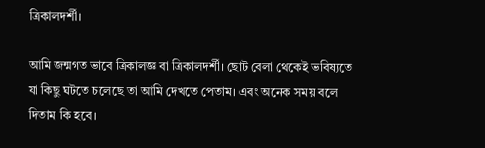ত্রিকালদর্শী।

আমি জন্মগত ভাবে ত্রিকালজ্ঞ বা ত্রিকালদর্শী। ছোট বেলা থেকেই ভবিষ্যতে যা কিছু ঘটতে চলেছে তা আমি দেখতে পেতাম। এবং অনেক সময় বলে দিতাম কি হবে।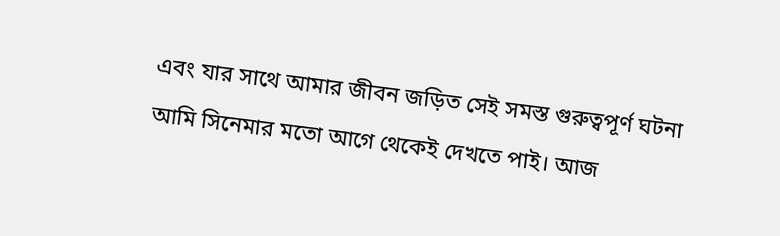এবং যার সাথে আমার জীবন জড়িত সেই সমস্ত গুরুত্বপূর্ণ ঘটনা আমি সিনেমার মতো আগে থেকেই দেখতে পাই। আজ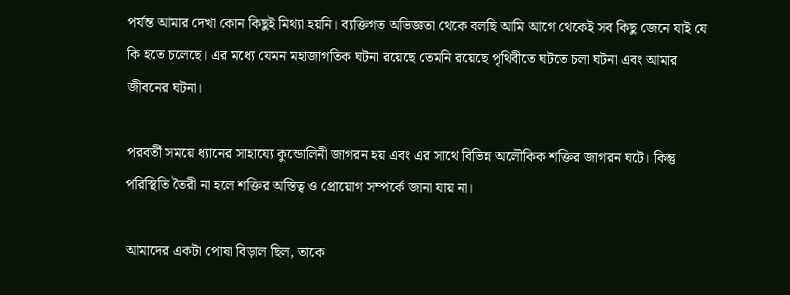পর্যন্ত আমার দেখা কোন কিছুই মিথ্যা হয়নি। ব্যক্তিগত অভিজ্ঞতা থেকে বলছি আমি আগে থেকেই সব কিছু জেনে যাই যে কি হতে চলেছে। এর মধ্যে যেমন মহাজাগতিক ঘটনা রয়েছে তেমনি রয়েছে পৃথিবীতে ঘটতে চলা ঘটনা এবং আমার জীবনের ঘটনা।

পরবর্তী সময়ে ধ্যানের সাহায্যে কুন্ডোলিনী জাগরন হয় এবং এর সাথে বিভিন্ন অলৌকিক শক্তির জাগরন ঘটে। কিন্তু পরিস্থিতি তৈরী না হলে শক্তির অস্তিত্ব ও প্রোয়োগ সম্পর্কে জানা যায় না।

আমাদের একটা পোষা বিড়াল ছিল, তাকে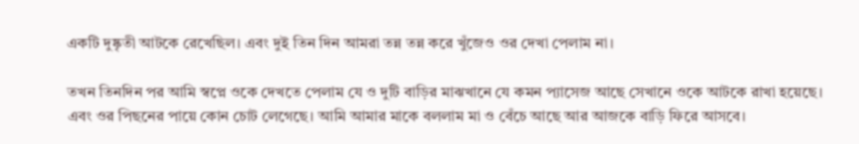একটি দুষ্কৃতী আটকে রেখেছিল। এবং দুই তিন দিন আমরা তন্ন তন্ন করে খুঁজেও ওর দেখা পেলাম না।

তখন তিনদিন পর আমি স্বপ্নে ওকে দেখতে পেলাম যে ও দুটি বাড়ির মাঝখানে যে কমন প্যাসেজ আছে সেখানে ওকে আটকে রাখা হয়েছে। এবং ওর পিছনের পায়ে কোন চোট লেগেছে। আমি আমার মাকে বললাম মা ও বেঁচে আছে আর আজকে বাড়ি ফিরে আসবে।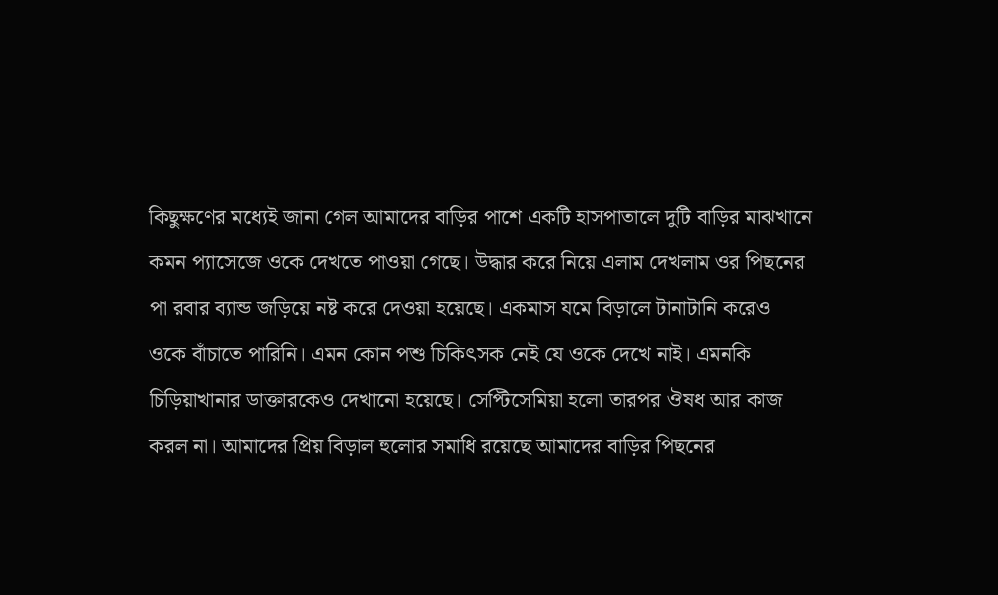কিছুক্ষণের মধ্যেই জানা গেল আমাদের বাড়ির পাশে একটি হাসপাতালে দুটি বাড়ির মাঝখানে কমন প্যাসেজে ওকে দেখতে পাওয়া গেছে। উদ্ধার করে নিয়ে এলাম দেখলাম ওর পিছনের পা রবার ব্যান্ড জড়িয়ে নষ্ট করে দেওয়া হয়েছে। একমাস যমে বিড়ালে টানাটানি করেও ওকে বাঁচাতে পারিনি। এমন কোন পশু চিকিৎসক নেই যে ওকে দেখে নাই। এমনকি চিড়িয়াখানার ডাক্তারকেও দেখানো হয়েছে। সেপ্টিসেমিয়া হলো তারপর ঔষধ আর কাজ করল না। আমাদের প্রিয় বিড়াল হুলোর সমাধি রয়েছে আমাদের বাড়ির পিছনের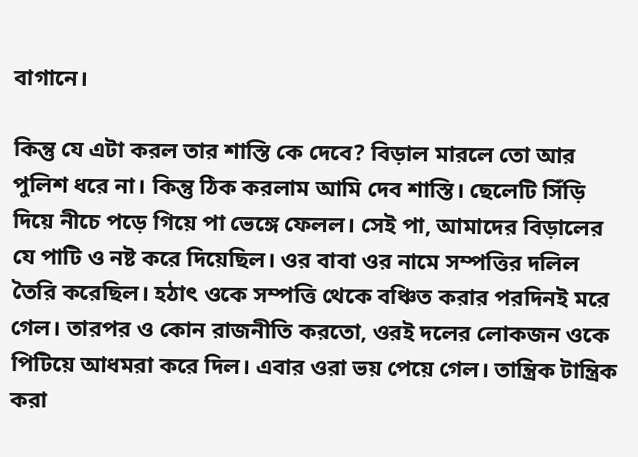বাগানে।

কিন্তু যে এটা করল তার শাস্তি কে দেবে? বিড়াল মারলে তো আর পুলিশ ধরে না। কিন্তু ঠিক করলাম আমি দেব শাস্তি। ছেলেটি সিঁড়ি দিয়ে নীচে পড়ে গিয়ে পা ভেঙ্গে ফেলল। সেই পা, আমাদের বিড়ালের যে পাটি ও নষ্ট করে দিয়েছিল। ওর বাবা ওর নামে সম্পত্তির দলিল তৈরি করেছিল। হঠাৎ ওকে সম্পত্তি থেকে বঞ্চিত করার পরদিনই মরে গেল। তারপর ও কোন রাজনীতি করতো, ওরই দলের লোকজন ওকে পিটিয়ে আধমরা করে দিল। এবার ওরা ভয় পেয়ে গেল। তান্ত্রিক টান্ত্রিক করা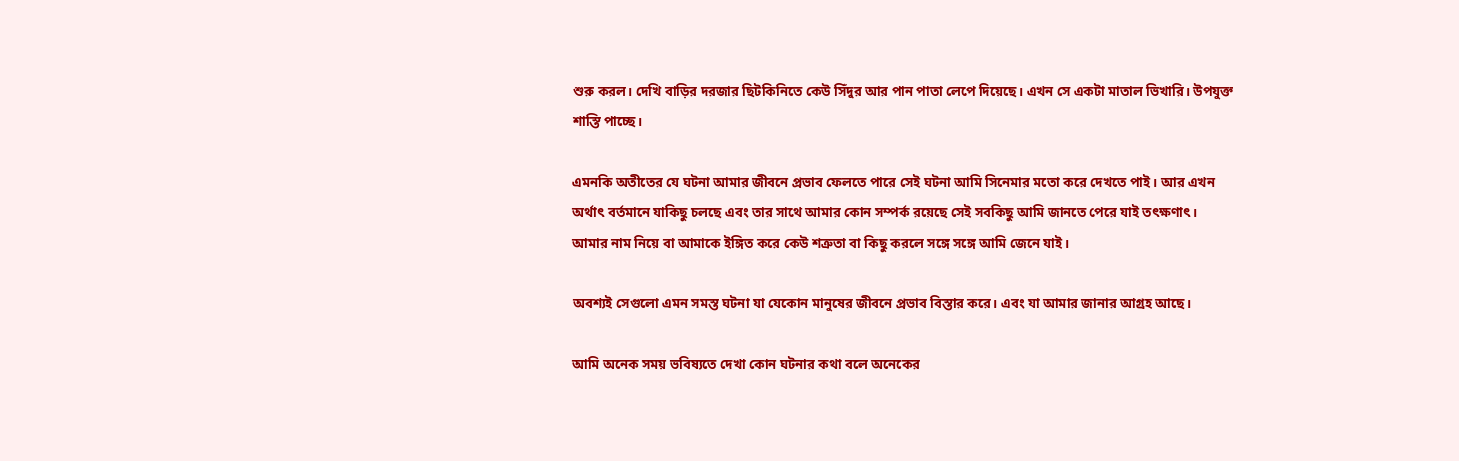শুরু করল। দেখি বাড়ির দরজার ছিটকিনিতে কেউ সিঁদুর আর পান পাতা লেপে দিয়েছে। এখন সে একটা মাতাল ভিখারি। উপযুক্ত শাস্তি পাচ্ছে।

এমনকি অতীতের যে ঘটনা আমার জীবনে প্রভাব ফেলতে পারে সেই ঘটনা আমি সিনেমার মতো করে দেখতে পাই। আর এখন অর্থাৎ বর্তমানে যাকিছু চলছে এবং তার সাথে আমার কোন সম্পর্ক রয়েছে সেই সবকিছু আমি জানতে পেরে যাই তৎক্ষণাৎ। আমার নাম নিয়ে বা আমাকে ইঙ্গিত করে কেউ শত্রুতা বা কিছু করলে সঙ্গে সঙ্গে আমি জেনে যাই।

অবশ্যই সেগুলো এমন সমস্ত ঘটনা যা যেকোন মানুষের জীবনে প্রভাব বিস্তার করে। এবং যা আমার জানার আগ্রহ আছে।

আমি অনেক সময় ভবিষ্যতে দেখা কোন ঘটনার কথা বলে অনেকের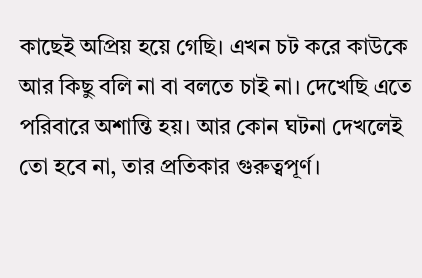কাছেই অপ্রিয় হয়ে গেছি। এখন চট করে কাউকে আর কিছু বলি না বা বলতে চাই না। দেখেছি এতে পরিবারে অশান্তি হয়। আর কোন ঘটনা দেখলেই তো হবে না, তার প্রতিকার গুরুত্বপূর্ণ।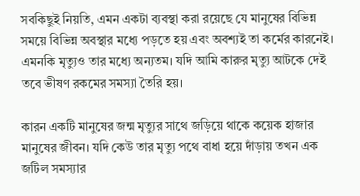সবকিছুই নিয়তি, এমন একটা ব্যবস্থা করা রয়েছে যে মানুষের বিভিন্ন সময়ে বিভিন্ন অবস্থার মধ্যে পড়তে হয় এবং অবশ্যই তা কর্মের কারনেই। এমনকি মৃত্যুও তার মধ্যে অন্যতম। যদি আমি কারুর মৃত্যু আটকে দেই তবে ভীষণ রকমের সমস্যা তৈরি হয়।

কারন একটি মানুষের জন্ম মৃত্যুর সাথে জড়িয়ে থাকে কয়েক হাজার মানুষের জীবন। যদি কেউ তার মৃত্যু পথে বাধা হয়ে দাঁড়ায় তখন এক জটিল সমস্যার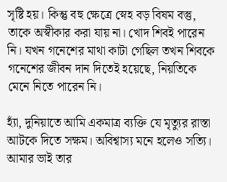সৃষ্টি হয়। কিন্তু বহু ক্ষেত্রে স্নেহ বড় বিষম বস্তু, তাকে অস্বীকার করা যায় না। খোদ শিবই পারেন নি। যখন গনেশের মাথা কাটা গেছিল তখন শিবকে গনেশের জীবন দান দিতেই হয়েছে, নিয়তিকে মেনে নিতে পারেন নি।

হ্যাঁ, দুনিয়াতে আমি একমাত্র ব্যক্তি যে মৃত্যুর রাস্তা আটকে দিতে সক্ষম। অবিশ্বাস্য মনে হলেও সত্যি। আমার ভাই তার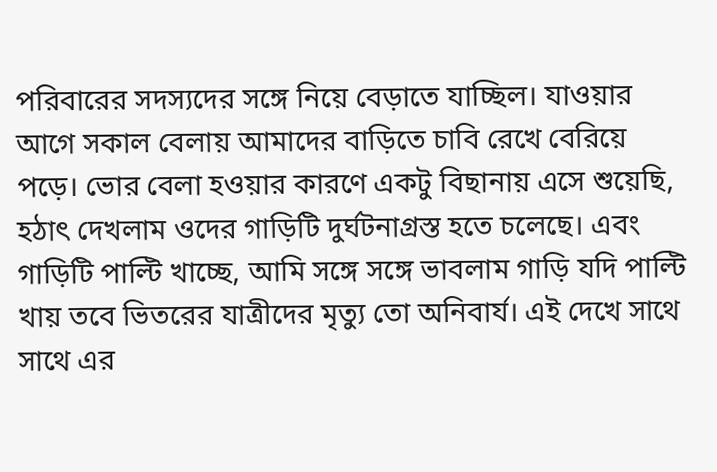পরিবারের সদস্যদের সঙ্গে নিয়ে বেড়াতে যাচ্ছিল। যাওয়ার আগে সকাল বেলায় আমাদের বাড়িতে চাবি রেখে বেরিয়ে পড়ে। ভোর বেলা হওয়ার কারণে একটু বিছানায় এসে শুয়েছি, হঠাৎ দেখলাম ওদের গাড়িটি দুর্ঘটনাগ্রস্ত হতে চলেছে। এবং গাড়িটি পাল্টি খাচ্ছে, আমি সঙ্গে সঙ্গে ভাবলাম গাড়ি যদি পাল্টি খায় তবে ভিতরের যাত্রীদের মৃত্যু তো অনিবার্য। এই দেখে সাথে সাথে এর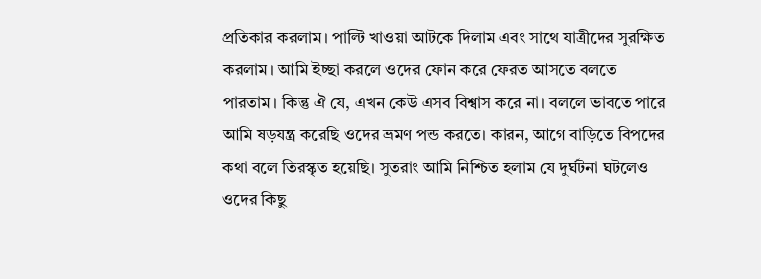প্রতিকার করলাম। পাল্টি খাওয়া আটকে দিলাম এবং সাথে যাত্রীদের সুরক্ষিত করলাম। আমি ইচ্ছা করলে ওদের ফোন করে ফেরত আসতে বলতে পারতাম। কিন্তু ঐ যে, এখন কেউ এসব বিশ্বাস করে না। বললে ভাবতে পারে আমি ষড়যন্ত্র করেছি ওদের ভ্রমণ পন্ড করতে। কারন, আগে বাড়িতে বিপদের কথা বলে তিরস্কৃত হয়েছি। সুতরাং আমি নিশ্চিত হলাম যে দুর্ঘটনা ঘটলেও ওদের কিছু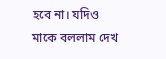হবে না। যদিও মাকে বললাম দেখ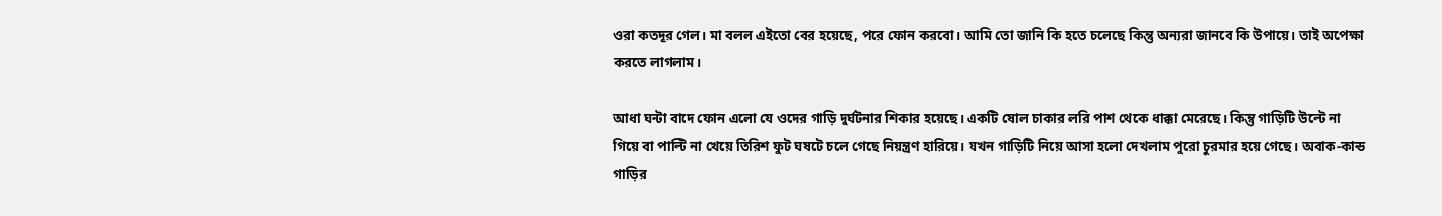ওরা কতদূর গেল। মা বলল এইতো বের হয়েছে, পরে ফোন করবো। আমি তো জানি কি হতে চলেছে কিন্তু অন্যরা জানবে কি উপায়ে। তাই অপেক্ষা করতে লাগলাম।

আধা ঘন্টা বাদে ফোন এলো যে ওদের গাড়ি দুর্ঘটনার শিকার হয়েছে। একটি ষোল চাকার লরি পাশ থেকে ধাক্কা মেরেছে। কিন্তু গাড়িটি উল্টে না গিয়ে বা পাল্টি না খেয়ে তিরিশ ফুট ঘষটে চলে গেছে নিয়ন্ত্রণ হারিয়ে। যখন গাড়িটি নিয়ে আসা হলো দেখলাম পুরো চুরমার হয়ে গেছে। অবাক-কান্ড গাড়ির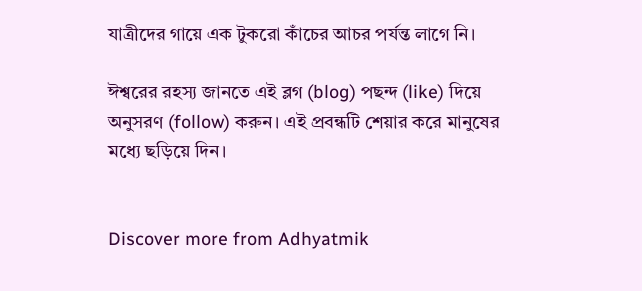যাত্রীদের গায়ে এক টুকরো কাঁচের আচর পর্যন্ত লাগে নি।

ঈশ্বরের রহস্য জানতে এই ব্লগ (blog) পছন্দ (like) দিয়ে অনুসরণ (follow) করুন। এই প্রবন্ধটি শেয়ার করে মানুষের মধ্যে ছড়িয়ে দিন।


Discover more from Adhyatmik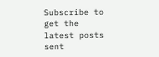Subscribe to get the latest posts sent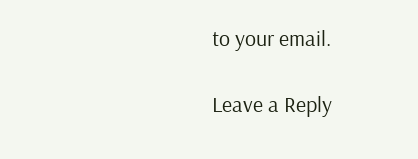to your email.

Leave a Reply